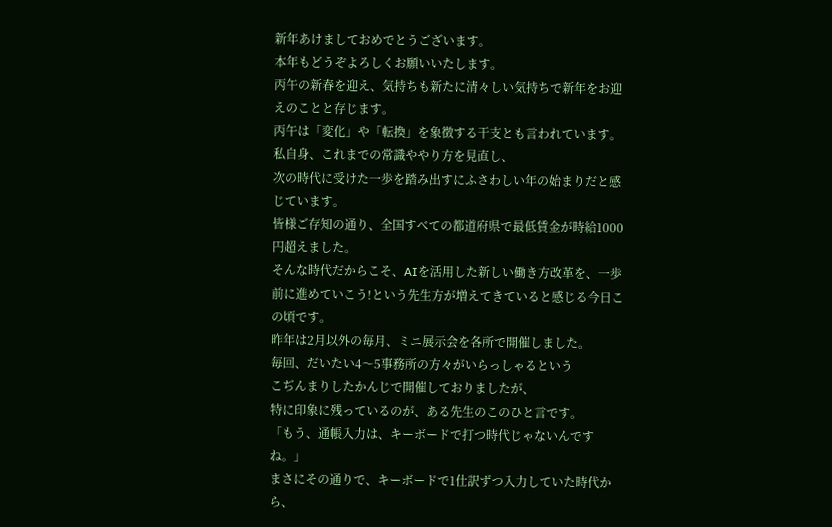新年あけましておめでとうございます。
本年もどうぞよろしくお願いいたします。
丙午の新春を迎え、気持ちも新たに清々しい気持ちで新年をお迎えのことと存じます。
丙午は「変化」や「転換」を象徴する干支とも言われています。
私自身、これまでの常識ややり方を見直し、
次の時代に受けた一歩を踏み出すにふさわしい年の始まりだと感じています。
皆様ご存知の通り、全国すべての都道府県で最低賃金が時給1000円超えました。
そんな時代だからこそ、AIを活用した新しい働き方改革を、一歩前に進めていこう!という先生方が増えてきていると感じる今日この頃です。
昨年は2月以外の毎月、ミニ展示会を各所で開催しました。
毎回、だいたい4〜5事務所の方々がいらっしゃるという
こぢんまりしたかんじで開催しておりましたが、
特に印象に残っているのが、ある先生のこのひと言です。
「もう、通帳入力は、キーボードで打つ時代じゃないんですね。」
まさにその通りで、キーボードで1仕訳ずつ入力していた時代から、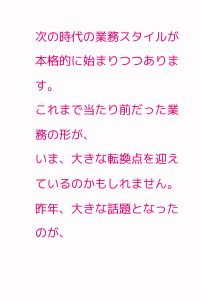次の時代の業務スタイルが本格的に始まりつつあります。
これまで当たり前だった業務の形が、
いま、大きな転換点を迎えているのかもしれません。
昨年、大きな話題となったのが、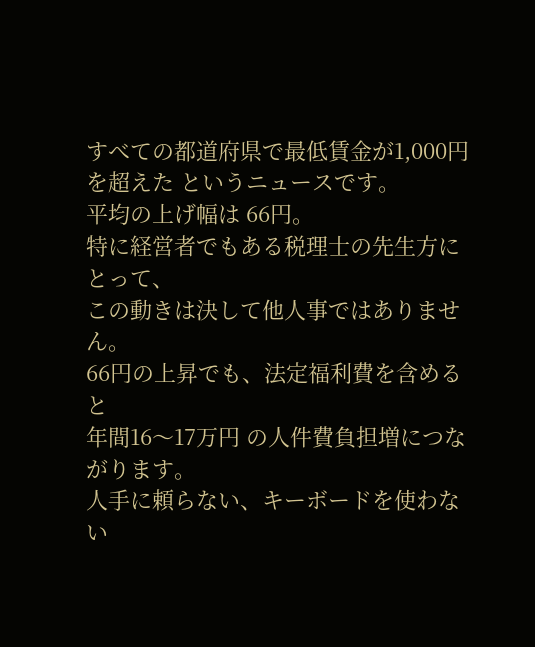すべての都道府県で最低賃金が1,000円を超えた というニュースです。
平均の上げ幅は 66円。
特に経営者でもある税理士の先生方にとって、
この動きは決して他人事ではありません。
66円の上昇でも、法定福利費を含めると
年間16〜17万円 の人件費負担増につながります。
人手に頼らない、キーボードを使わない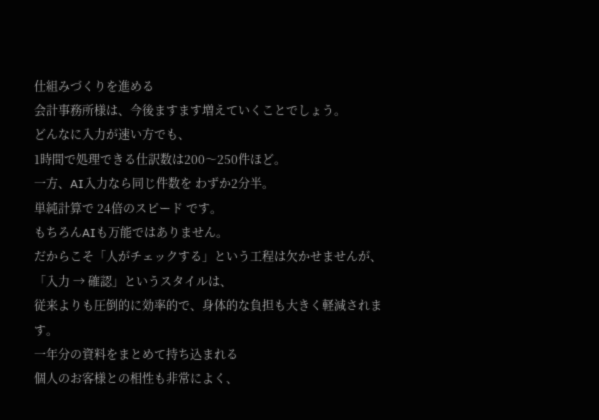仕組みづくりを進める
会計事務所様は、今後ますます増えていくことでしょう。
どんなに入力が速い方でも、
1時間で処理できる仕訳数は200〜250件ほど。
一方、AI入力なら同じ件数を わずか2分半。
単純計算で 24倍のスピード です。
もちろんAIも万能ではありません。
だからこそ「人がチェックする」という工程は欠かせませんが、
「入力 → 確認」というスタイルは、
従来よりも圧倒的に効率的で、身体的な負担も大きく軽減されます。
一年分の資料をまとめて持ち込まれる
個人のお客様との相性も非常によく、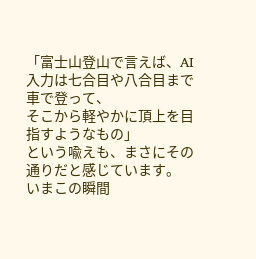「富士山登山で言えば、AI入力は七合目や八合目まで車で登って、
そこから軽やかに頂上を目指すようなもの」
という喩えも、まさにその通りだと感じています。
いまこの瞬間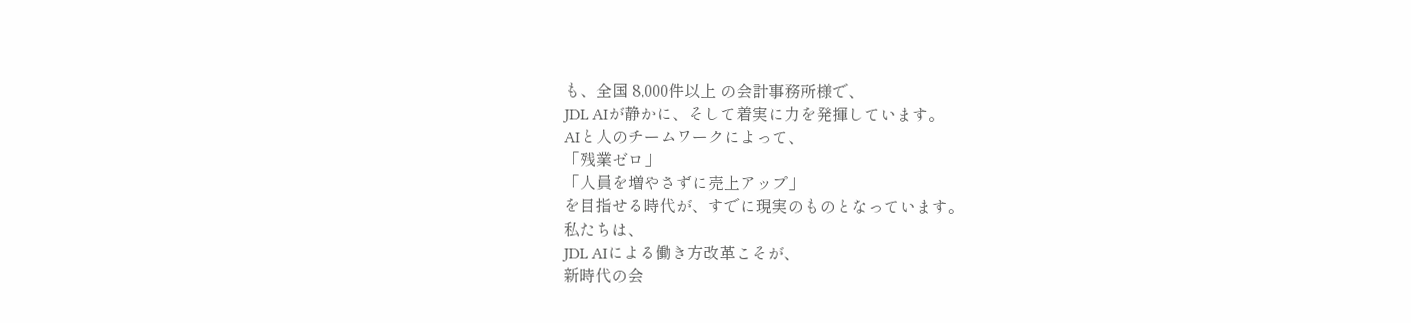も、全国 8,000件以上 の会計事務所様で、
JDL AIが静かに、そして着実に力を発揮しています。
AIと人のチームワークによって、
「残業ゼロ」
「人員を増やさずに売上アップ」
を目指せる時代が、すでに現実のものとなっています。
私たちは、
JDL AIによる働き方改革こそが、
新時代の会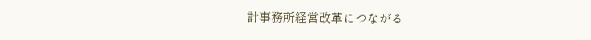計事務所経営改革につながる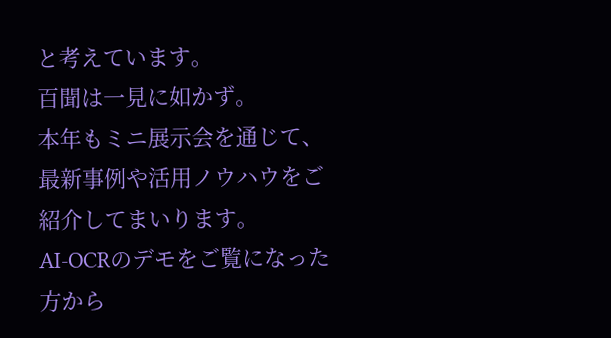と考えています。
百聞は一見に如かず。
本年もミニ展示会を通じて、
最新事例や活用ノウハウをご紹介してまいります。
AI-OCRのデモをご覧になった方から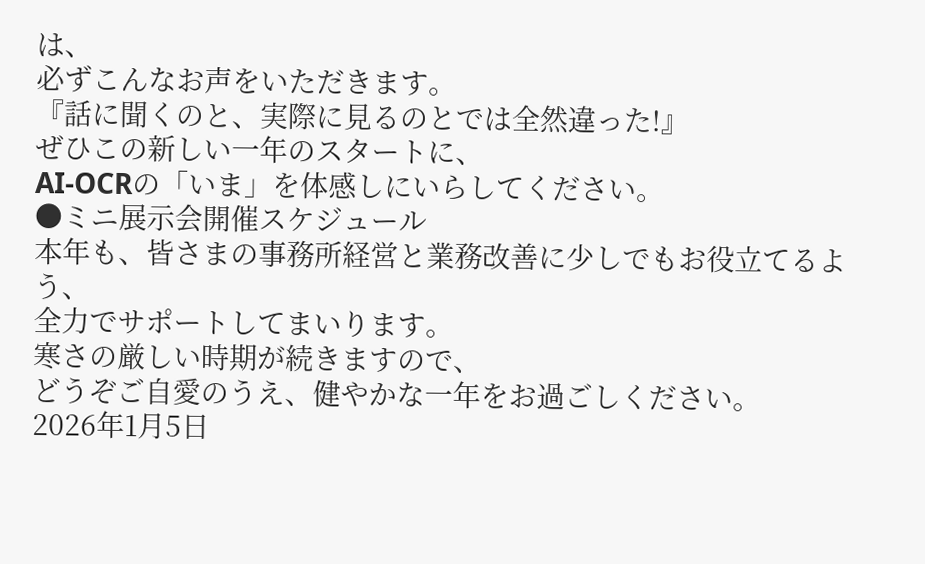は、
必ずこんなお声をいただきます。
『話に聞くのと、実際に見るのとでは全然違った!』
ぜひこの新しい一年のスタートに、
AI-OCRの「いま」を体感しにいらしてください。
●ミニ展示会開催スケジュール
本年も、皆さまの事務所経営と業務改善に少しでもお役立てるよう、
全力でサポートしてまいります。
寒さの厳しい時期が続きますので、
どうぞご自愛のうえ、健やかな一年をお過ごしください。
2026年1月5日